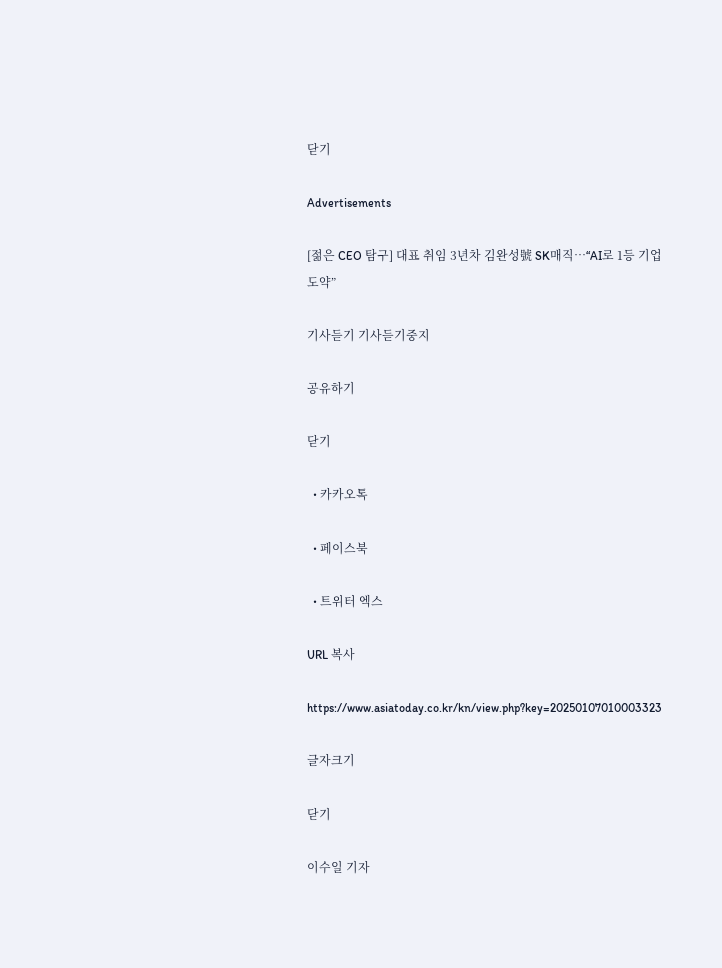닫기

Advertisements

[젊은 CEO 탐구] 대표 취임 3년차 김완성號 SK매직…“AI로 1등 기업 도약”

기사듣기 기사듣기중지

공유하기

닫기

  • 카카오톡

  • 페이스북

  • 트위터 엑스

URL 복사

https://www.asiatoday.co.kr/kn/view.php?key=20250107010003323

글자크기

닫기

이수일 기자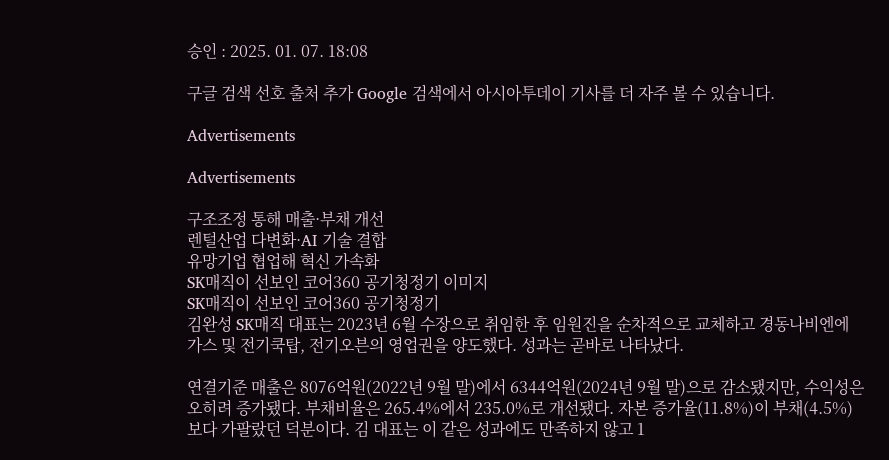승인 : 2025. 01. 07. 18:08

구글 검색 선호 출처 추가 Google 검색에서 아시아투데이 기사를 더 자주 볼 수 있습니다.

Advertisements

Advertisements

구조조정 통해 매출·부채 개선
렌털산업 다변화·AI 기술 결합
유망기업 협업해 혁신 가속화
SK매직이 선보인 코어360 공기청정기 이미지
SK매직이 선보인 코어360 공기청정기
김완성 SK매직 대표는 2023년 6월 수장으로 취임한 후 임원진을 순차적으로 교체하고 경동나비엔에 가스 및 전기쿡탑, 전기오븐의 영업권을 양도했다. 성과는 곧바로 나타났다.

연결기준 매출은 8076억원(2022년 9월 말)에서 6344억원(2024년 9월 말)으로 감소됐지만, 수익성은 오히려 증가됐다. 부채비율은 265.4%에서 235.0%로 개선됐다. 자본 증가율(11.8%)이 부채(4.5%)보다 가팔랐던 덕분이다. 김 대표는 이 같은 성과에도 만족하지 않고 1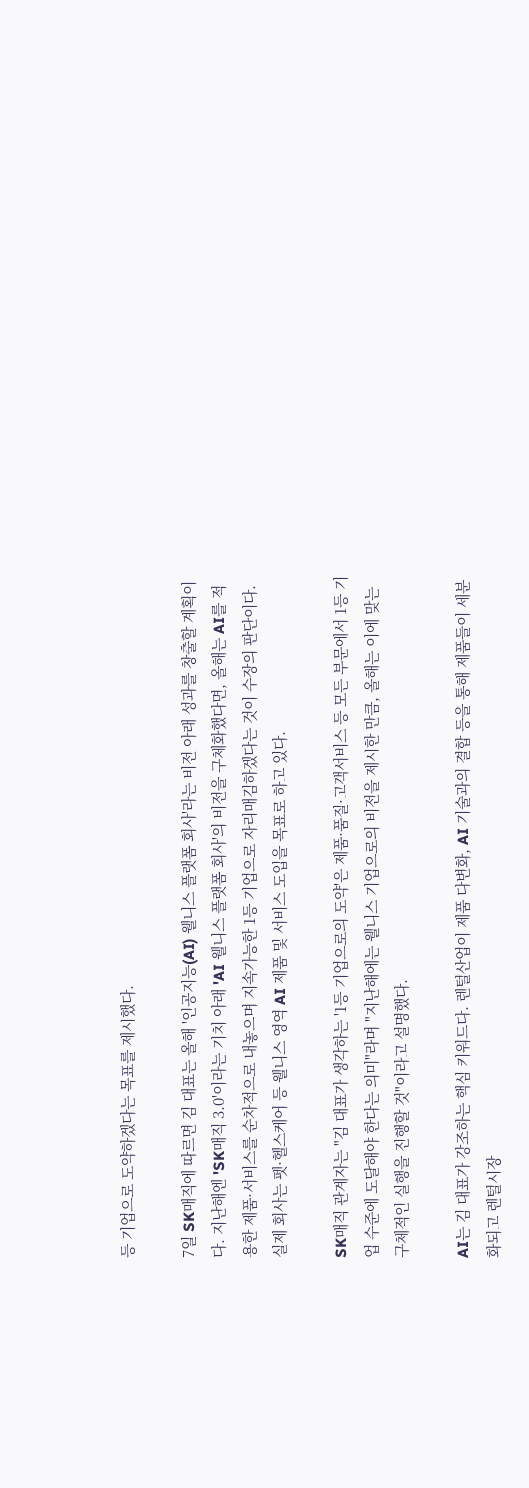등 기업으로 도약하겠다는 목표를 제시했다.

7일 SK매직에 따르면 김 대표는 올해 '인공지능(AI) 웰니스 플랫폼 회사'라는 비전 아래 성과를 창출할 계획이다. 지난해엔 'SK매직 3.0'이라는 기치 아래 'AI 웰니스 플랫폼 회사'의 비전을 구체화했다면, 올해는 AI를 적용한 제품·서비스를 순차적으로 내놓으며 지속가능한 1등 기업으로 자리매김하겠다는 것이 수장의 판단이다. 실제 회사는 펫·헬스케어 등 웰니스 영역 AI 제품 및 서비스 도입을 목표로 하고 있다.

SK매직 관계자는 "김 대표가 생각하는 '1등 기업으로의 도약'은 제품·품질·고객서비스 등 모든 부문에서 1등 기업 수준에 도달해야 한다는 의미"라며 "지난해에는 웰니스 기업으로의 비전을 제시한 만큼, 올해는 이에 맞는 구체적인 실행을 진행할 것"이라고 설명했다.

AI는 김 대표가 강조하는 핵심 키워드다. 렌털산업이 제품 다변화, AI 기술과의 결합 등을 통해 제품들이 세분화되고 렌털시장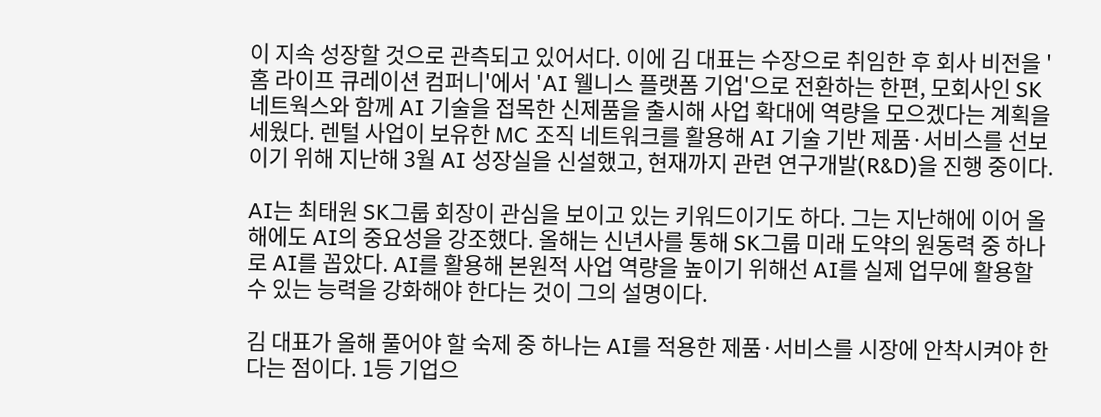이 지속 성장할 것으로 관측되고 있어서다. 이에 김 대표는 수장으로 취임한 후 회사 비전을 '홈 라이프 큐레이션 컴퍼니'에서 'AI 웰니스 플랫폼 기업'으로 전환하는 한편, 모회사인 SK네트웍스와 함께 AI 기술을 접목한 신제품을 출시해 사업 확대에 역량을 모으겠다는 계획을 세웠다. 렌털 사업이 보유한 MC 조직 네트워크를 활용해 AI 기술 기반 제품·서비스를 선보이기 위해 지난해 3월 AI 성장실을 신설했고, 현재까지 관련 연구개발(R&D)을 진행 중이다.

AI는 최태원 SK그룹 회장이 관심을 보이고 있는 키워드이기도 하다. 그는 지난해에 이어 올해에도 AI의 중요성을 강조했다. 올해는 신년사를 통해 SK그룹 미래 도약의 원동력 중 하나로 AI를 꼽았다. AI를 활용해 본원적 사업 역량을 높이기 위해선 AI를 실제 업무에 활용할 수 있는 능력을 강화해야 한다는 것이 그의 설명이다.

김 대표가 올해 풀어야 할 숙제 중 하나는 AI를 적용한 제품·서비스를 시장에 안착시켜야 한다는 점이다. 1등 기업으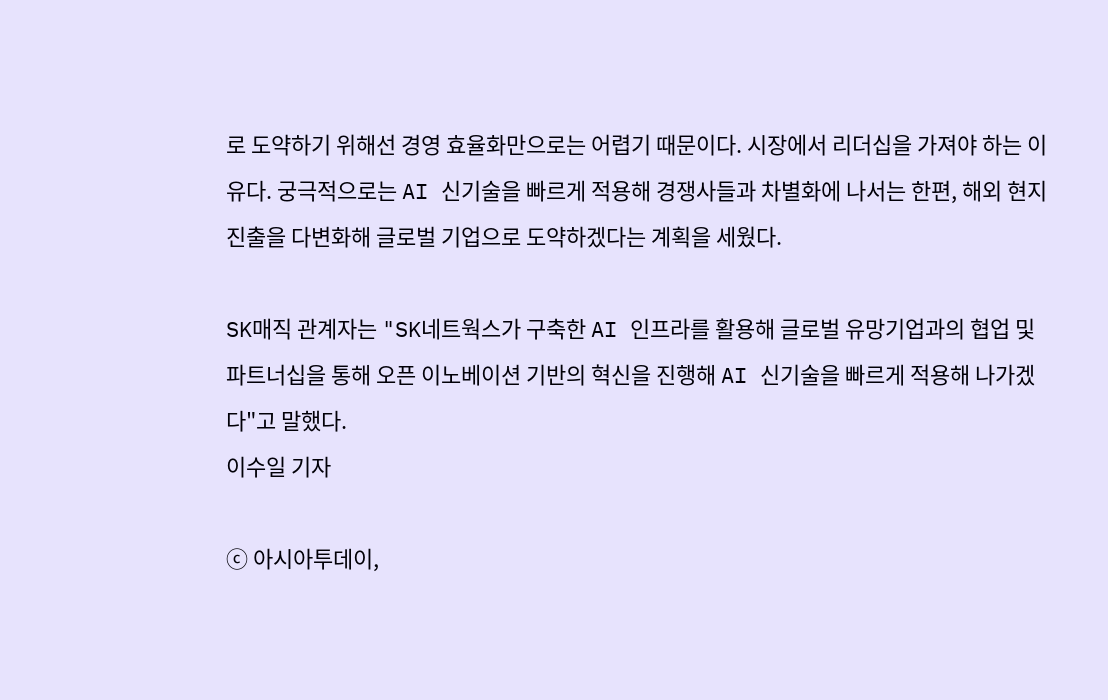로 도약하기 위해선 경영 효율화만으로는 어렵기 때문이다. 시장에서 리더십을 가져야 하는 이유다. 궁극적으로는 AI 신기술을 빠르게 적용해 경쟁사들과 차별화에 나서는 한편, 해외 현지 진출을 다변화해 글로벌 기업으로 도약하겠다는 계획을 세웠다.

SK매직 관계자는 "SK네트웍스가 구축한 AI 인프라를 활용해 글로벌 유망기업과의 협업 및 파트너십을 통해 오픈 이노베이션 기반의 혁신을 진행해 AI 신기술을 빠르게 적용해 나가겠다"고 말했다.
이수일 기자

ⓒ 아시아투데이,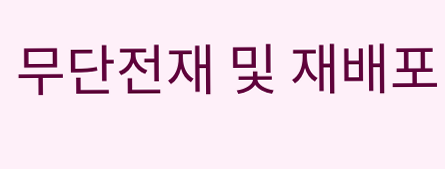무단전재 및 재배포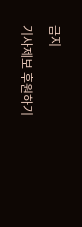금지

기사제보 후원하기